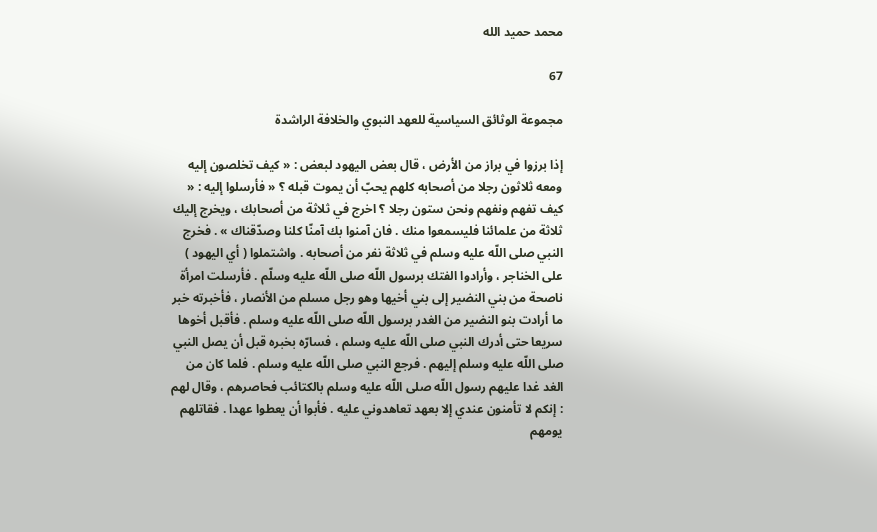محمد حميد الله

67

مجموعة الوثائق السياسية للعهد النبوي والخلافة الراشدة

إذا برزوا في براز من الأرض ، قال بعض اليهود لبعض : « كيف تخلصون إليه ومعه ثلاثون رجلا من أصحابه كلهم يحبّ أن يموت قبله ؟ « فأرسلوا إليه : « كيف تفهم ونفهم ونحن ستون رجلا ؟ اخرج في ثلاثة من أصحابك ، ويخرج إليك ثلاثة من علمائنا فليسمعوا منك . فان آمنوا بك آمنّا كلنا وصدّقناك » . فخرج النبي صلى اللّه عليه وسلم في ثلاثة نفر من أصحابه . واشتملوا ( أي اليهود ) على الخناجر ، وأرادوا الفتك برسول اللّه صلى اللّه عليه وسلّم . فأرسلت امرأة ناصحة من بني النضير إلى بني أخيها وهو رجل مسلم من الأنصار ، فأخبرته خبر ما أرادت بنو النضير من الغدر برسول اللّه صلى اللّه عليه وسلم . فأقبل أخوها سريعا حتى أدرك النبي صلى اللّه عليه وسلم ، فسارّه بخبره قبل أن يصل النبي صلى اللّه عليه وسلم إليهم . فرجع النبي صلى اللّه عليه وسلم . فلما كان من الغد غدا عليهم رسول اللّه صلى اللّه عليه وسلم بالكتائب فحاصرهم ، وقال لهم : إنكم لا تأمنون عندي إلا بعهد تعاهدوني عليه . فأبوا أن يعطوا عهدا . فقاتلهم يومهم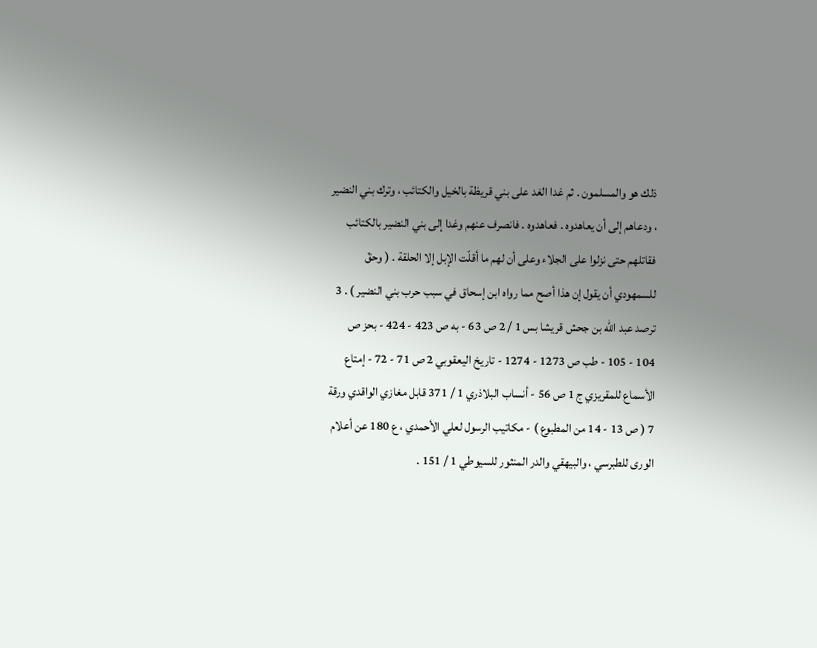ذلك هو والمسلمون . ثم غدا الغد على بني قريظة بالخيل والكتائب ، وترك بني النضير ، ودعاهم إلى أن يعاهدوه . فعاهدوه . فانصرف عنهم وغدا إلى بني النضير بالكتائب فقاتلهم حتى نزلوا على الجلاء وعلى أن لهم ما أقلّت الإبل إلا الحلقة . ( وحقّ للسمهودي أن يقول إن هذا أصح مما رواه ابن إسحاق في سبب حرب بني النضير ) . 3 ترصد عبد اللّه بن جحش قريشا بس 1 / 2 ص 63 - به ص 423 - 424 - بحز ص 104 - 105 - طب ص 1273 - 1274 - تاريخ اليعقوبي 2 ص 71 - 72 - إمتاع الأسماع للمقريزي ج 1 ص 56 - أنساب البلاذري 1 / 371 قابل مغازي الواقدي ورقة 7 ( ص 13 - 14 من المطبوع ) - مكاتيب الرسول لعلي الأحمدي ، ع 180 عن أعلام الورى للطبرسي ، والبيهقي والدر المنثور للسيوطي 1 / 151 .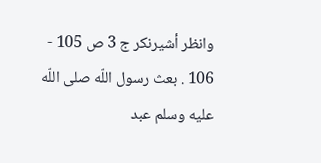وانظر أشيرنكر ج 3 ص 105 - 106 . بعث رسول اللّه صلى اللّه عليه وسلم عبد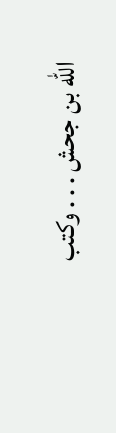اللّه بن جحش . . . وكتب